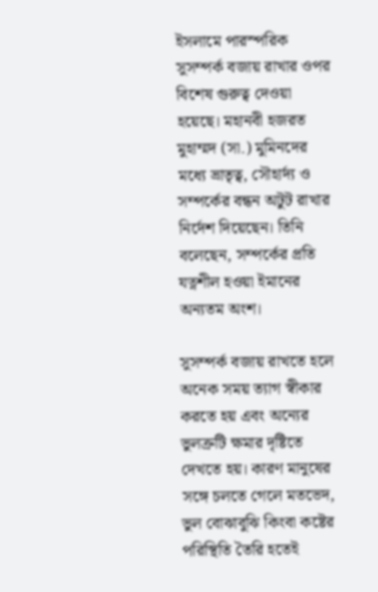ইসলামে পারস্পরিক সুসম্পর্ক বজায় রাখার ওপর বিশেষ গুরুত্ব দেওয়া হয়েছে। মহানবী হজরত মুহাম্মদ (সা.) মুমিনদের মধ্যে ভ্রাতৃত্ব, সৌহার্দ্য ও সম্পর্কের বন্ধন অটুট রাখার নির্দেশ দিয়েছেন। তিনি বলেছেন, সম্পর্কের প্রতি যত্নশীল হওয়া ইমানের অন্যতম অংশ।

সুসম্পর্ক বজায় রাখতে হলে অনেক সময় ত্যাগ স্বীকার করতে হয় এবং অন্যের ভুলত্রুটি ক্ষমার দৃষ্টিতে দেখতে হয়। কারণ মানুষের সঙ্গে চলতে গেলে মতভেদ, ভুল বোঝাবুঝি কিংবা কষ্টের পরিস্থিতি তৈরি হতেই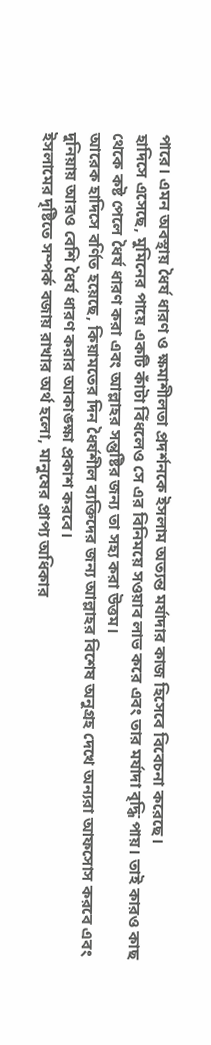পারে। এমন অবস্থায় ধৈর্য ধারণ ও ক্ষমাশীলতা প্রদর্শনকে ইসলাম অত্যন্ত মর্যাদার কাজ হিসেবে বিবেচনা করেছে।
হাদিসে এসেছে, মুমিনের পায়ে একটি কাঁটা বিঁধলেও সে এর বিনিময়ে সওয়াব লাভ করে এবং তার মর্যাদা বৃদ্ধি পায়। তাই কারও কাছ থেকে কষ্ট পেলে ধৈর্য ধারণ করা এবং আল্লাহর সন্তুষ্টির জন্য তা সহ্য করা উত্তম।
আরেক হাদিসে বর্ণিত হয়েছে, কিয়ামতের দিন ধৈর্যশীল ব্যক্তিদের জন্য আল্লাহর বিশেষ অনুগ্রহ দেখে অন্যরা আফসোস করবে এবং দুনিয়ায় আরও বেশি ধৈর্য ধারণ করার আকাঙ্ক্ষা প্রকাশ করবে।
ইসলামের দৃষ্টিতে সম্পর্ক বজায় রাখার অর্থ হলো, মানুষের প্রাপ্য অধিকার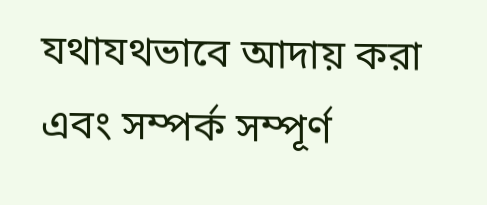যথাযথভাবে আদায় করা এবং সম্পর্ক সম্পূর্ণ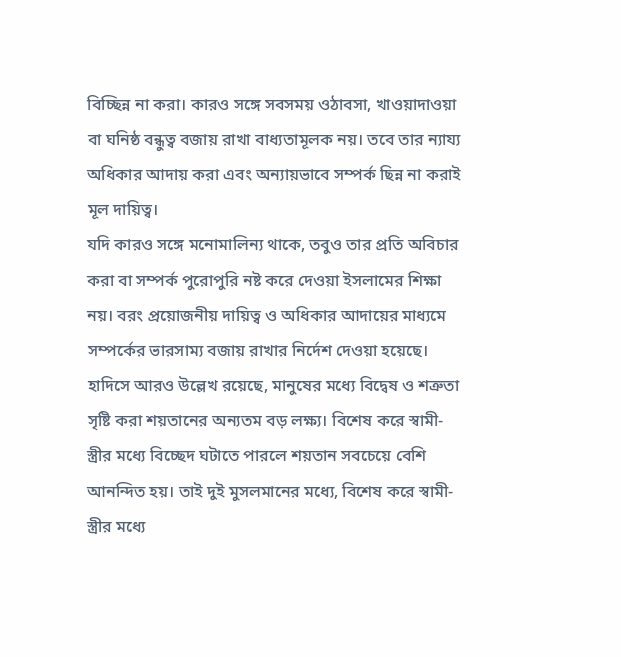বিচ্ছিন্ন না করা। কারও সঙ্গে সবসময় ওঠাবসা, খাওয়াদাওয়া বা ঘনিষ্ঠ বন্ধুত্ব বজায় রাখা বাধ্যতামূলক নয়। তবে তার ন্যায্য অধিকার আদায় করা এবং অন্যায়ভাবে সম্পর্ক ছিন্ন না করাই মূল দায়িত্ব।
যদি কারও সঙ্গে মনোমালিন্য থাকে, তবুও তার প্রতি অবিচার করা বা সম্পর্ক পুরোপুরি নষ্ট করে দেওয়া ইসলামের শিক্ষা নয়। বরং প্রয়োজনীয় দায়িত্ব ও অধিকার আদায়ের মাধ্যমে সম্পর্কের ভারসাম্য বজায় রাখার নির্দেশ দেওয়া হয়েছে।
হাদিসে আরও উল্লেখ রয়েছে, মানুষের মধ্যে বিদ্বেষ ও শত্রুতা সৃষ্টি করা শয়তানের অন্যতম বড় লক্ষ্য। বিশেষ করে স্বামী-স্ত্রীর মধ্যে বিচ্ছেদ ঘটাতে পারলে শয়তান সবচেয়ে বেশি আনন্দিত হয়। তাই দুই মুসলমানের মধ্যে, বিশেষ করে স্বামী-স্ত্রীর মধ্যে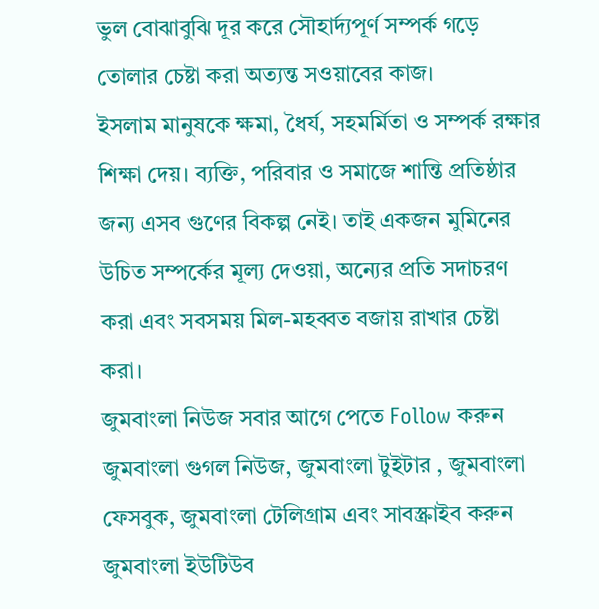ভুল বোঝাবুঝি দূর করে সৌহার্দ্যপূর্ণ সম্পর্ক গড়ে তোলার চেষ্টা করা অত্যন্ত সওয়াবের কাজ।
ইসলাম মানুষকে ক্ষমা, ধৈর্য, সহমর্মিতা ও সম্পর্ক রক্ষার শিক্ষা দেয়। ব্যক্তি, পরিবার ও সমাজে শান্তি প্রতিষ্ঠার জন্য এসব গুণের বিকল্প নেই। তাই একজন মুমিনের উচিত সম্পর্কের মূল্য দেওয়া, অন্যের প্রতি সদাচরণ করা এবং সবসময় মিল-মহব্বত বজায় রাখার চেষ্টা করা।
জুমবাংলা নিউজ সবার আগে পেতে Follow করুন জুমবাংলা গুগল নিউজ, জুমবাংলা টুইটার , জুমবাংলা ফেসবুক, জুমবাংলা টেলিগ্রাম এবং সাবস্ক্রাইব করুন জুমবাংলা ইউটিউব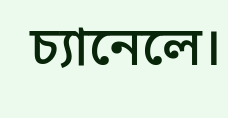চ্যানেলে।